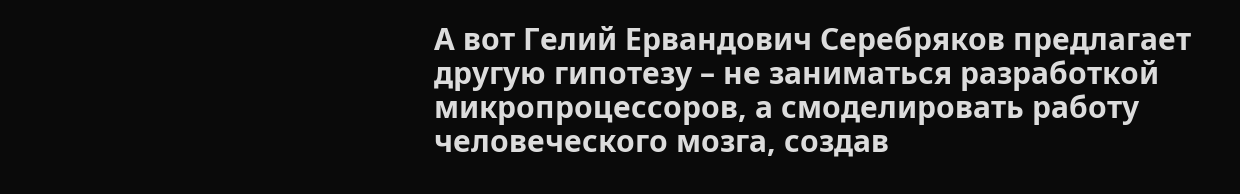А вот Гелий Ервандович Серебряков предлагает другую гипотезу – не заниматься разработкой микропроцессоров, а смоделировать работу человеческого мозга, создав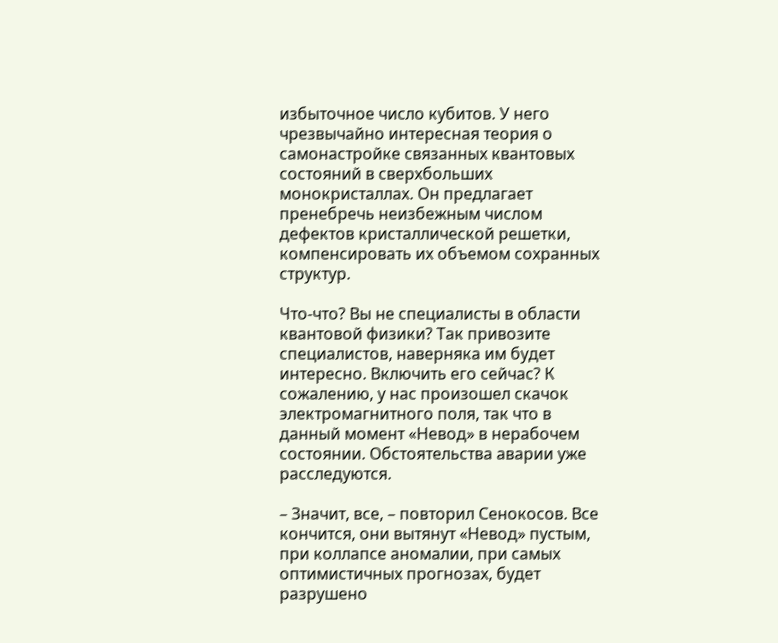избыточное число кубитов. У него чрезвычайно интересная теория о самонастройке связанных квантовых состояний в сверхбольших монокристаллах. Он предлагает пренебречь неизбежным числом дефектов кристаллической решетки, компенсировать их объемом сохранных структур.

Что-что? Вы не специалисты в области квантовой физики? Так привозите специалистов, наверняка им будет интересно. Включить его сейчас? К сожалению, у нас произошел скачок электромагнитного поля, так что в данный момент «Невод» в нерабочем состоянии. Обстоятельства аварии уже расследуются.

– Значит, все, – повторил Сенокосов. Все кончится, они вытянут «Невод» пустым, при коллапсе аномалии, при самых оптимистичных прогнозах, будет разрушено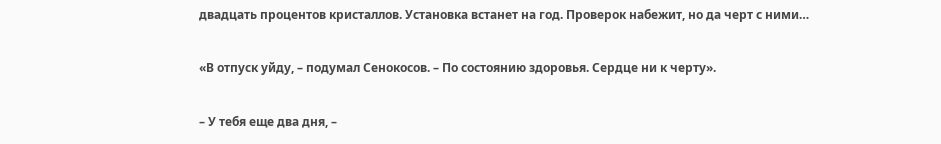двадцать процентов кристаллов. Установка встанет на год. Проверок набежит, но да черт с ними…

«В отпуск уйду, – подумал Сенокосов. – По состоянию здоровья. Сердце ни к черту».

– У тебя еще два дня, –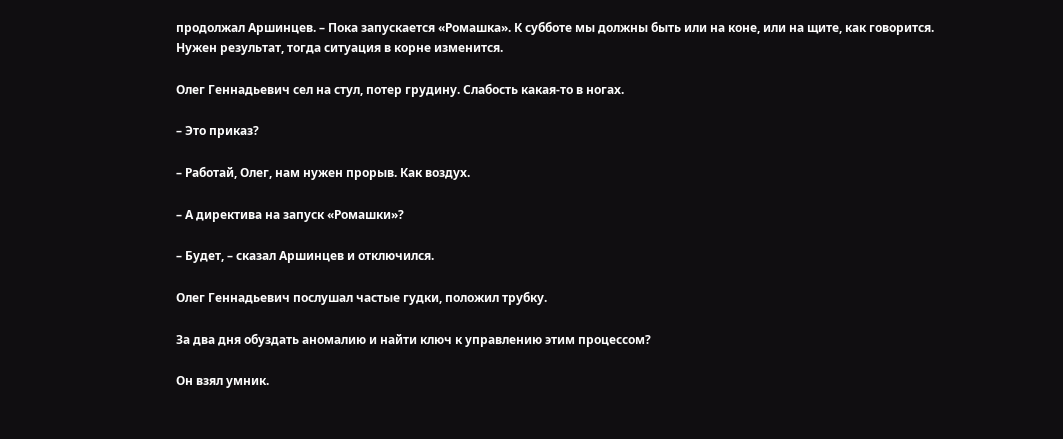продолжал Аршинцев. – Пока запускается «Ромашка». К субботе мы должны быть или на коне, или на щите, как говорится. Нужен результат, тогда ситуация в корне изменится.

Олег Геннадьевич сел на стул, потер грудину. Слабость какая-то в ногах.

– Это приказ?

– Работай, Олег, нам нужен прорыв. Как воздух.

– А директива на запуск «Ромашки»?

– Будет, – сказал Аршинцев и отключился.

Олег Геннадьевич послушал частые гудки, положил трубку.

За два дня обуздать аномалию и найти ключ к управлению этим процессом?

Он взял умник.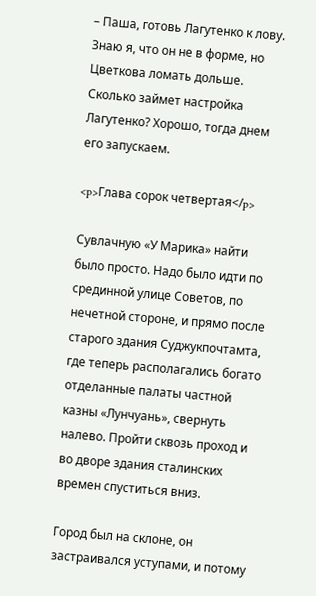– Паша, готовь Лагутенко к лову. Знаю я, что он не в форме, но Цветкова ломать дольше. Сколько займет настройка Лагутенко? Хорошо, тогда днем его запускаем.

<p>Глава сорок четвертая</p>

Сувлачную «У Марика» найти было просто. Надо было идти по срединной улице Советов, по нечетной стороне, и прямо после старого здания Суджукпочтамта, где теперь располагались богато отделанные палаты частной казны «Лунчуань», свернуть налево. Пройти сквозь проход и во дворе здания сталинских времен спуститься вниз.

Город был на склоне, он застраивался уступами, и потому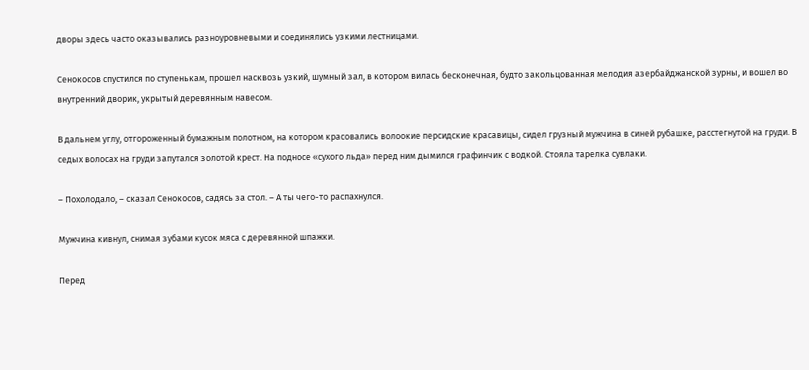дворы здесь часто оказывались разноуровневыми и соединялись узкими лестницами.

Сенокосов спустился по ступенькам, прошел насквозь узкий, шумный зал, в котором вилась бесконечная, будто закольцованная мелодия азербайджанской зурны, и вошел во внутренний дворик, укрытый деревянным навесом.

В дальнем углу, отгороженный бумажным полотном, на котором красовались волоокие персидские красавицы, сидел грузный мужчина в синей рубашке, расстегнутой на груди. В седых волосах на груди запутался золотой крест. На подносе «сухого льда» перед ним дымился графинчик с водкой. Стояла тарелка сувлаки.

– Похолодало, – сказал Сенокосов, садясь за стол. – А ты чего-то распахнулся.

Мужчина кивнул, снимая зубами кусок мяса с деревянной шпажки.

Перед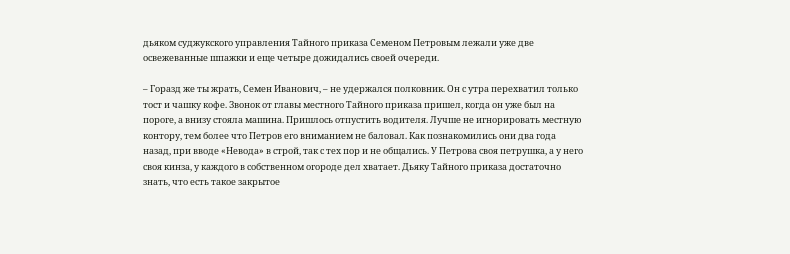дьяком суджукского управления Тайного приказа Семеном Петровым лежали уже две освежеванные шпажки и еще четыре дожидались своей очереди.

– Горазд же ты жрать, Семен Иванович, – не удержался полковник. Он с утра перехватил только тост и чашку кофе. Звонок от главы местного Тайного приказа пришел, когда он уже был на пороге, а внизу стояла машина. Пришлось отпустить водителя. Лучше не игнорировать местную контору, тем более что Петров его вниманием не баловал. Как познакомились они два года назад, при вводе «Невода» в строй, так с тех пор и не общались. У Петрова своя петрушка, а у него своя кинза, у каждого в собственном огороде дел хватает. Дьяку Тайного приказа достаточно знать, что есть такое закрытое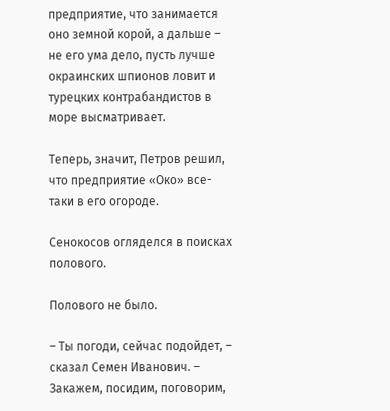предприятие, что занимается оно земной корой, а дальше – не его ума дело, пусть лучше окраинских шпионов ловит и турецких контрабандистов в море высматривает.

Теперь, значит, Петров решил, что предприятие «Око» все-таки в его огороде.

Сенокосов огляделся в поисках полового.

Полового не было.

– Ты погоди, сейчас подойдет, – сказал Семен Иванович. – Закажем, посидим, поговорим,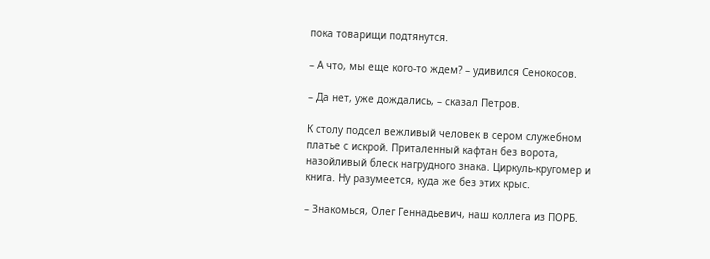пока товарищи подтянутся.

– А что, мы еще кого-то ждем? – удивился Сенокосов.

– Да нет, уже дождались, – сказал Петров.

К столу подсел вежливый человек в сером служебном платье с искрой. Приталенный кафтан без ворота, назойливый блеск нагрудного знака. Циркуль-кругомер и книга. Ну разумеется, куда же без этих крыс.

– Знакомься, Олег Геннадьевич, наш коллега из ПОРБ.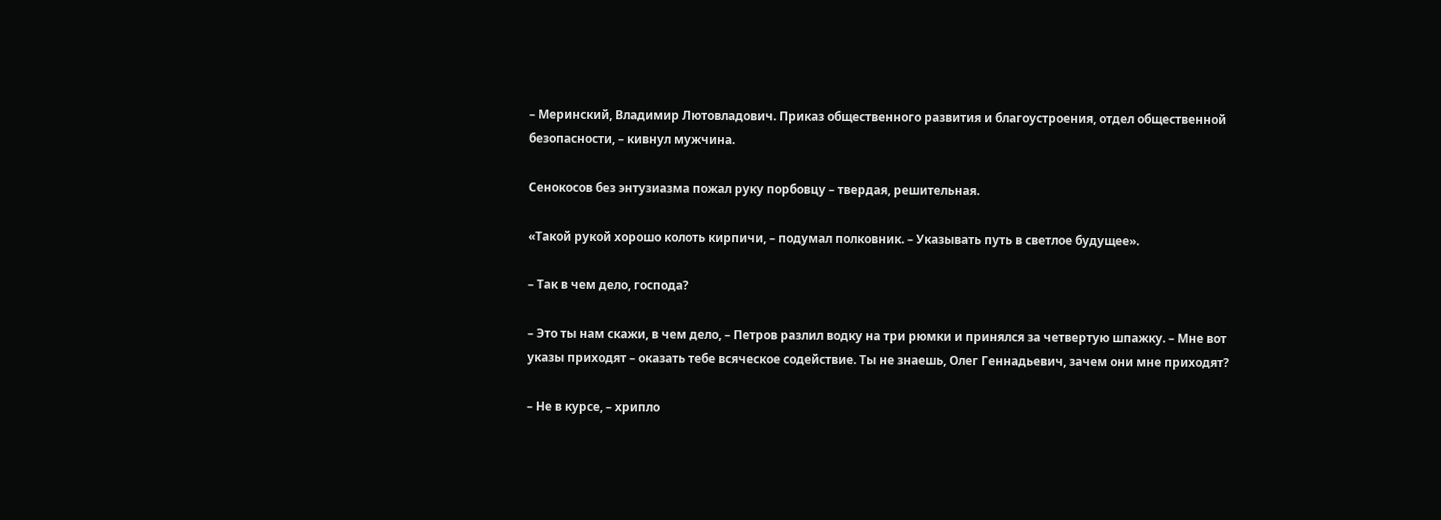– Меринский, Владимир Лютовладович. Приказ общественного развития и благоустроения, отдел общественной безопасности, – кивнул мужчина.

Сенокосов без энтузиазма пожал руку порбовцу – твердая, решительная.

«Такой рукой хорошо колоть кирпичи, – подумал полковник. – Указывать путь в светлое будущее».

– Так в чем дело, господа?

– Это ты нам скажи, в чем дело, – Петров разлил водку на три рюмки и принялся за четвертую шпажку. – Мне вот указы приходят – оказать тебе всяческое содействие. Ты не знаешь, Олег Геннадьевич, зачем они мне приходят?

– Не в курсе, – хрипло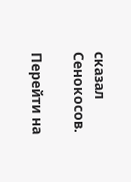сказал Сенокосов.

Перейти на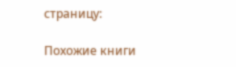страницу:

Похожие книги